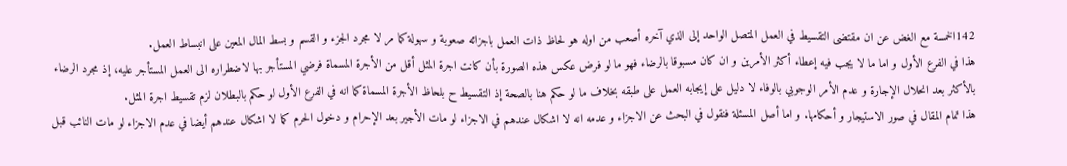142الخمسة مع الغض عن ان مقتضى التقسيط في العمل المتصل الواحد إلى الذي آخره أصعب من اوله هو لحاظ ذات العمل باجزائه صعوبة و سهولة كما مر لا مجرد الجزء و القسم و بسط المال المعين على انبساط العمل.
هذا في الفرع الأول و اما ما لا يجب فيه إعطاء أكثر الأمرين و ان كان مسبوقا بالرضاء فهو ما لو فرض عكس هذه الصورة بأن كانت اجرة المثل أقل من الأجرة المسماة فرضي المستأجر بها لاضطراره الى العمل المستأجر عليه، إذ مجرد الرضاء بالأكثر بعد انحلال الإجارة و عدم الأمر الوجوبي بالوفاء لا دليل على إيجابه العمل على طبقه بخلاف ما لو حكم هنا بالصحة إذ التقسيط ح بلحاظ الأجرة المسماة كما انه في الفرع الأول لو حكم بالبطلان لزم تقسيط اجرة المثل.
هذا تمام المقال في صور الاستيجار و أحكامها. و اما أصل المسئلة فنقول في البحث عن الاجزاء و عدمه انه لا اشكال عندهم في الاجزاء لو مات الأجير بعد الإحرام و دخول الحرم كما لا اشكال عندهم أيضا في عدم الاجزاء لو مات النائب قبل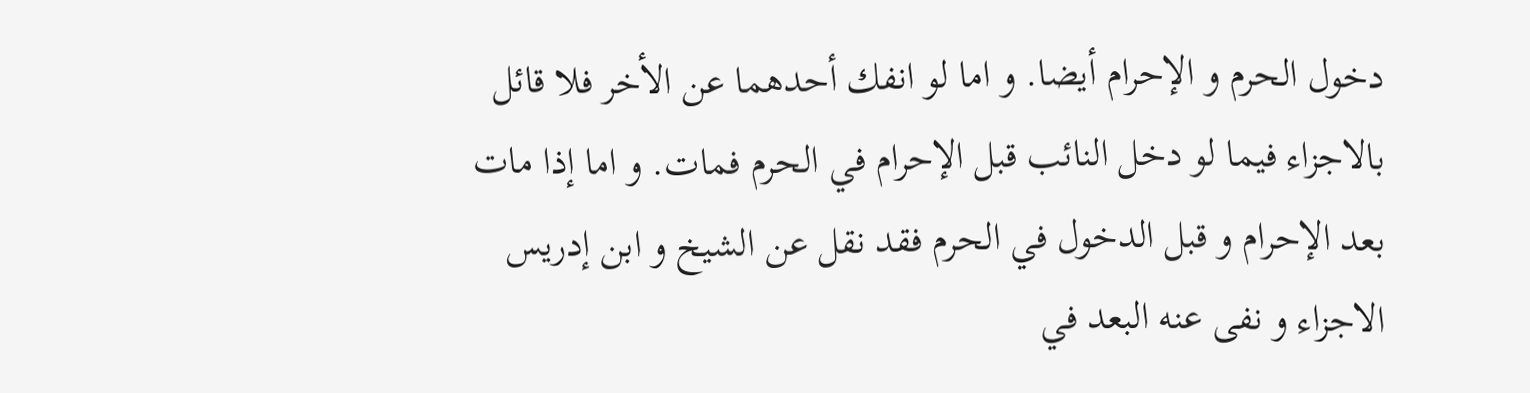دخول الحرم و الإحرام أيضا. و اما لو انفك أحدهما عن الأخر فلا قائل بالاجزاء فيما لو دخل النائب قبل الإحرام في الحرم فمات. و اما إذا مات بعد الإحرام و قبل الدخول في الحرم فقد نقل عن الشيخ و ابن إدريس الاجزاء و نفى عنه البعد في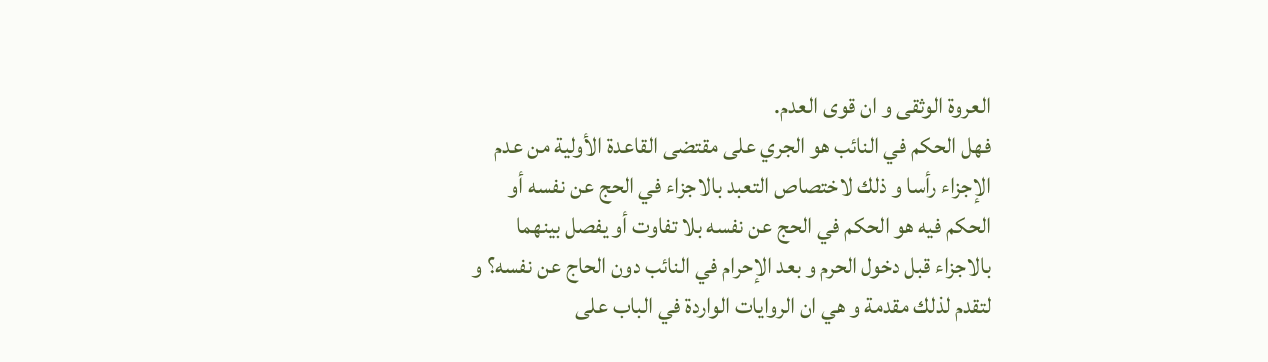العروة الوثقى و ان قوى العدم.
فهل الحكم في النائب هو الجري على مقتضى القاعدة الأولية من عدم الإجزاء رأسا و ذلك لاختصاص التعبد بالاجزاء في الحج عن نفسه أو الحكم فيه هو الحكم في الحج عن نفسه بلا تفاوت أو يفصل بينهما بالاجزاء قبل دخول الحرم و بعد الإحرام في النائب دون الحاج عن نفسه؟ و لتقدم لذلك مقدمة و هي ان الروايات الواردة في الباب على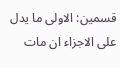قسمين: الاولى ما يدل على الاجزاء ان مات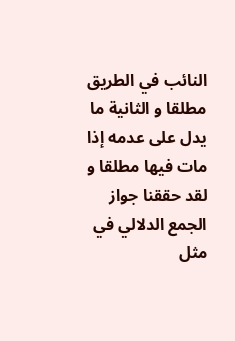النائب في الطريق مطلقا و الثانية ما يدل على عدمه إذا مات فيها مطلقا و لقد حققنا جواز الجمع الدلالي في مثل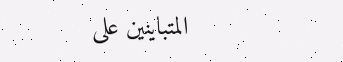المتباينين على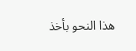هذا النحو بأخذ